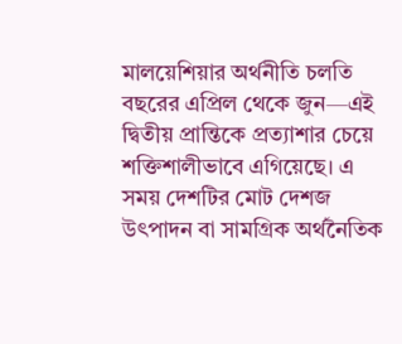মালয়েশিয়ার অর্থনীতি চলতি বছরের এপ্রিল থেকে জুন—এই দ্বিতীয় প্রান্তিকে প্রত্যাশার চেয়ে শক্তিশালীভাবে এগিয়েছে। এ সময় দেশটির মোট দেশজ উৎপাদন বা সামগ্রিক অর্থনৈতিক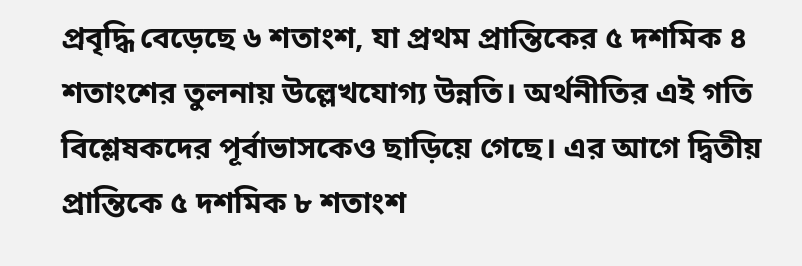প্রবৃদ্ধি বেড়েছে ৬ শতাংশ, যা প্রথম প্রান্তিকের ৫ দশমিক ৪ শতাংশের তুলনায় উল্লেখযোগ্য উন্নতি। অর্থনীতির এই গতি বিশ্লেষকদের পূর্বাভাসকেও ছাড়িয়ে গেছে। এর আগে দ্বিতীয় প্রান্তিকে ৫ দশমিক ৮ শতাংশ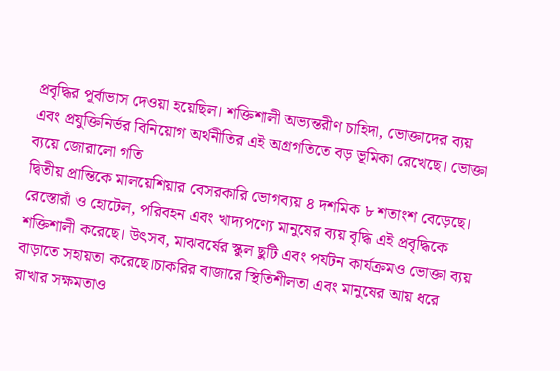প্রবৃদ্ধির পূর্বাভাস দেওয়া হয়েছিল। শক্তিশালী অভ্যন্তরীণ চাহিদা, ভোক্তাদের ব্যয় এবং প্রযুক্তিনির্ভর বিনিয়োগ অর্থনীতির এই অগ্রগতিতে বড় ভূমিকা রেখেছে। ভোক্তা ব্যয়ে জোরালো গতি
দ্বিতীয় প্রান্তিকে মালয়েশিয়ার বেসরকারি ভোগব্যয় ৪ দশমিক ৮ শতাংশ বেড়েছে। রেস্তোরাঁ ও হোটেল, পরিবহন এবং খাদ্যপণ্যে মানুষের ব্যয় বৃদ্ধি এই প্রবৃদ্ধিকে শক্তিশালী করেছে। উৎসব, মাঝবর্ষের স্কুল ছুটি এবং পর্যটন কার্যক্রমও ভোক্তা ব্যয় বাড়াতে সহায়তা করেছে।চাকরির বাজারে স্থিতিশীলতা এবং মানুষের আয় ধরে রাখার সক্ষমতাও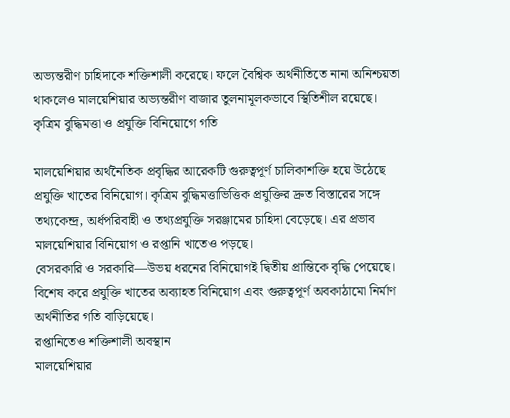অভ্যন্তরীণ চাহিদাকে শক্তিশালী করেছে। ফলে বৈশ্বিক অর্থনীতিতে নানা অনিশ্চয়তা থাকলেও মালয়েশিয়ার অভ্যন্তরীণ বাজার তুলনামূলকভাবে স্থিতিশীল রয়েছে।
কৃত্রিম বুদ্ধিমত্তা ও প্রযুক্তি বিনিয়োগে গতি

মালয়েশিয়ার অর্থনৈতিক প্রবৃদ্ধির আরেকটি গুরুত্বপূর্ণ চালিকাশক্তি হয়ে উঠেছে প্রযুক্তি খাতের বিনিয়োগ। কৃত্রিম বুদ্ধিমত্তাভিত্তিক প্রযুক্তির দ্রুত বিস্তারের সঙ্গে তথ্যকেন্দ্র, অর্ধপরিবাহী ও তথ্যপ্রযুক্তি সরঞ্জামের চাহিদা বেড়েছে। এর প্রভাব মালয়েশিয়ার বিনিয়োগ ও রপ্তানি খাতেও পড়ছে।
বেসরকারি ও সরকারি—উভয় ধরনের বিনিয়োগই দ্বিতীয় প্রান্তিকে বৃদ্ধি পেয়েছে। বিশেষ করে প্রযুক্তি খাতের অব্যাহত বিনিয়োগ এবং গুরুত্বপূর্ণ অবকাঠামো নির্মাণ অর্থনীতির গতি বাড়িয়েছে।
রপ্তানিতেও শক্তিশালী অবস্থান
মালয়েশিয়ার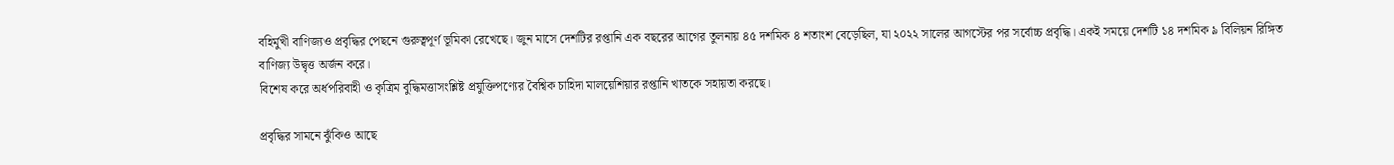বহির্মুখী বাণিজ্যও প্রবৃদ্ধির পেছনে গুরুত্বপূর্ণ ভূমিকা রেখেছে। জুন মাসে দেশটির রপ্তানি এক বছরের আগের তুলনায় ৪৫ দশমিক ৪ শতাংশ বেড়েছিল, যা ২০২২ সালের আগস্টের পর সর্বোচ্চ প্রবৃদ্ধি। একই সময়ে দেশটি ১৪ দশমিক ৯ বিলিয়ন রিঙ্গিত বাণিজ্য উদ্বৃত্ত অর্জন করে।
বিশেষ করে অর্ধপরিবাহী ও কৃত্রিম বুদ্ধিমত্তাসংশ্লিষ্ট প্রযুক্তিপণ্যের বৈশ্বিক চাহিদা মালয়েশিয়ার রপ্তানি খাতকে সহায়তা করছে।

প্রবৃদ্ধির সামনে ঝুঁকিও আছে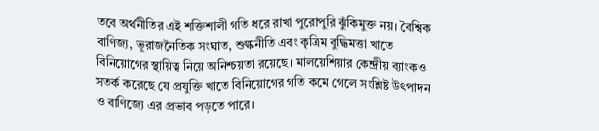তবে অর্থনীতির এই শক্তিশালী গতি ধরে রাখা পুরোপুরি ঝুঁকিমুক্ত নয়। বৈশ্বিক বাণিজ্য, ভূরাজনৈতিক সংঘাত, শুল্কনীতি এবং কৃত্রিম বুদ্ধিমত্তা খাতে বিনিয়োগের স্থায়িত্ব নিয়ে অনিশ্চয়তা রয়েছে। মালয়েশিয়ার কেন্দ্রীয় ব্যাংকও সতর্ক করেছে যে প্রযুক্তি খাতে বিনিয়োগের গতি কমে গেলে সংশ্লিষ্ট উৎপাদন ও বাণিজ্যে এর প্রভাব পড়তে পারে।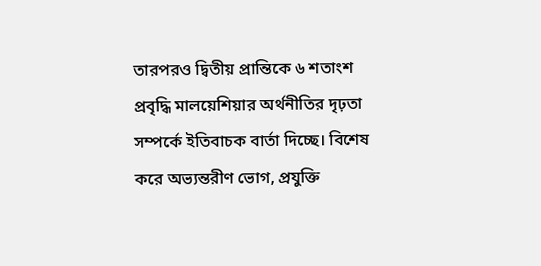তারপরও দ্বিতীয় প্রান্তিকে ৬ শতাংশ প্রবৃদ্ধি মালয়েশিয়ার অর্থনীতির দৃঢ়তা সম্পর্কে ইতিবাচক বার্তা দিচ্ছে। বিশেষ করে অভ্যন্তরীণ ভোগ, প্রযুক্তি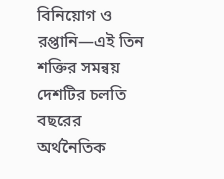বিনিয়োগ ও রপ্তানি—এই তিন শক্তির সমন্বয় দেশটির চলতি বছরের অর্থনৈতিক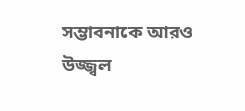সম্ভাবনাকে আরও উজ্জ্বল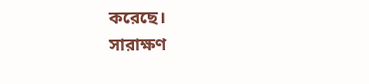করেছে।
সারাক্ষণ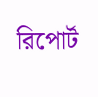রিপোর্ট